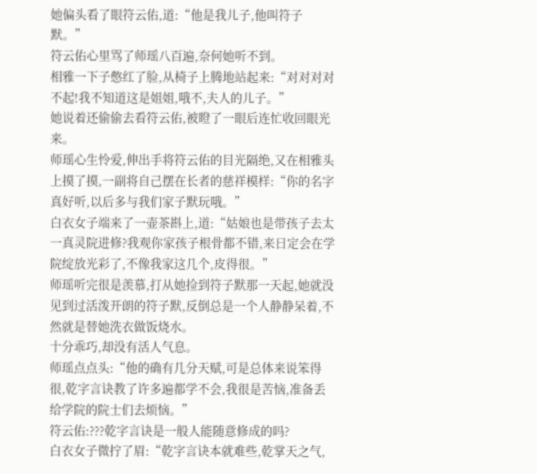她偏头看了眼符云佑,道:“他是我儿子,他叫符子默。”
符云佑心里骂了师瑶八百遍,奈何她听不到。
相雅一下子憋红了脸,从椅子上腾地站起来:“对对对对不起!我不知道这是姐姐,哦不,夫人的儿子。”
她说着还偷偷去看符云佑,被瞪了一眼后连忙收回眼光来。
师瑶心生怜爱,伸出手将符云佑的目光隔绝,又在相雅头上摸了摸,一副将自己摆在长者的慈祥模样:“你的名字真好听,以后多与我们家子默玩哦。”
白衣女子端来了一壶茶斟上,道:“姑娘也是带孩子去太一真灵院进修?我观你家孩子根骨都不错,来日定会在学院绽放光彩了,不像我家这几个,皮得很。”
师瑶听完很是羡慕,打从她捡到符子默那一天起,她就没见到过活泼开朗的符子默,反倒总是一个人静静呆着,不然就是替她洗衣做饭烧水。
十分乖巧,却没有活人气息。
师瑶点点头:“他的确有几分天赋,可是总体来说笨得很,乾字言诀教了许多遍都学不会,我很是苦恼,准备丢给学院的院士们去烦恼。”
符云佑:???乾字言诀是一般人能随意修成的吗?
白衣女子微拧了眉:“乾字言诀本就难些,乾掌天之气,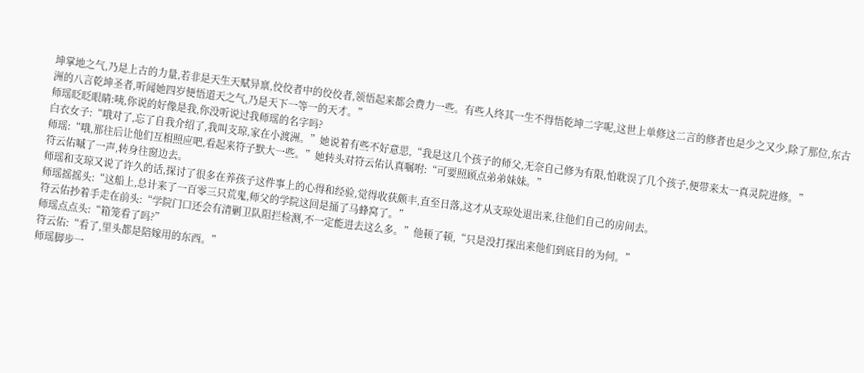坤掌地之气,乃是上古的力量,若非是天生天赋异禀,佼佼者中的佼佼者,领悟起来都会费力一些。有些人终其一生不得悟乾坤二字呢,这世上单修这二言的修者也是少之又少,除了那位,东古洲的八言乾坤圣者,听闻她四岁便悟道天之气,乃是天下一等一的天才。”
师瑶眨眨眼睛:咦,你说的好像是我,你没听说过我师瑶的名字吗?
白衣女子:“哦对了,忘了自我介绍了,我叫支琼,家在小渡洲。”她说着有些不好意思,“我是这几个孩子的师父,无奈自己修为有限,怕耽误了几个孩子,便带来太一真灵院进修。”
师瑶:“哦,那往后让他们互相照应吧,看起来符子默大一些。”她转头对符云佑认真嘱咐:“可要照顾点弟弟妹妹。”
符云佑嘁了一声,转身往窗边去。
师瑶和支琼又说了许久的话,探讨了很多在养孩子这件事上的心得和经验,觉得收获颇丰,直至日落,这才从支琼处退出来,往他们自己的房间去。
师瑶摇摇头:“这船上,总计来了一百零三只荒鬼,师父的学院这回是捅了马蜂窝了。”
符云佑抄着手走在前头:“学院门口还会有清剿卫队阻拦检测,不一定能进去这么多。”他顿了顿,“只是没打探出来他们到底目的为何。”
师瑶点点头:“箱笼看了吗?”
符云佑:“看了,里头都是陪嫁用的东西。”
师瑶脚步一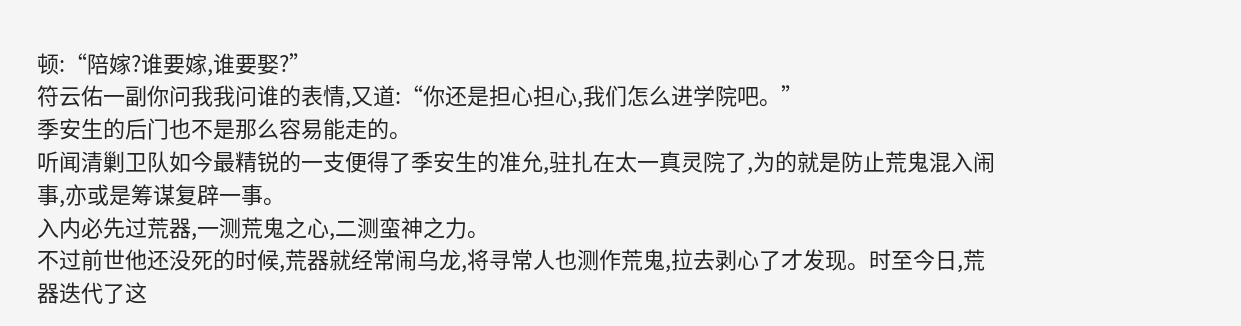顿:“陪嫁?谁要嫁,谁要娶?”
符云佑一副你问我我问谁的表情,又道:“你还是担心担心,我们怎么进学院吧。”
季安生的后门也不是那么容易能走的。
听闻清剿卫队如今最精锐的一支便得了季安生的准允,驻扎在太一真灵院了,为的就是防止荒鬼混入闹事,亦或是筹谋复辟一事。
入内必先过荒器,一测荒鬼之心,二测蛮神之力。
不过前世他还没死的时候,荒器就经常闹乌龙,将寻常人也测作荒鬼,拉去剥心了才发现。时至今日,荒器迭代了这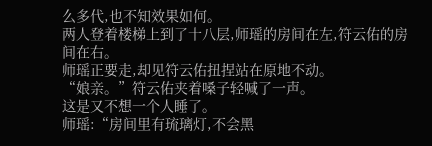么多代,也不知效果如何。
两人登着楼梯上到了十八层,师瑶的房间在左,符云佑的房间在右。
师瑶正要走,却见符云佑扭捏站在原地不动。
“娘亲。”符云佑夹着嗓子轻喊了一声。
这是又不想一个人睡了。
师瑶:“房间里有琉璃灯,不会黑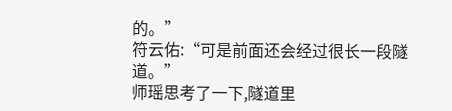的。”
符云佑:“可是前面还会经过很长一段隧道。”
师瑶思考了一下,隧道里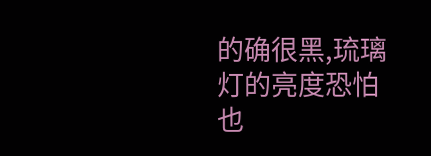的确很黑,琉璃灯的亮度恐怕也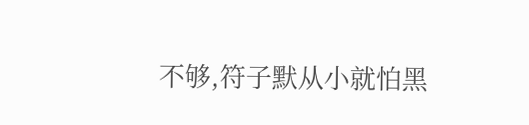不够,符子默从小就怕黑